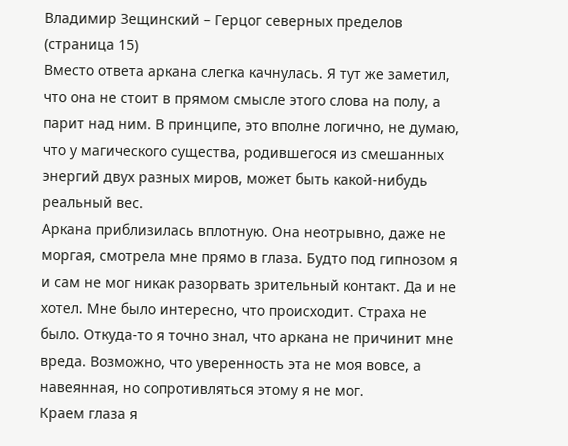Владимир Зещинский – Герцог северных пределов (страница 15)
Вместо ответа аркана слегка качнулась. Я тут же заметил, что она не стоит в прямом смысле этого слова на полу, а парит над ним. В принципе, это вполне логично, не думаю, что у магического существа, родившегося из смешанных энергий двух разных миров, может быть какой-нибудь реальный вес.
Аркана приблизилась вплотную. Она неотрывно, даже не моргая, смотрела мне прямо в глаза. Будто под гипнозом я и сам не мог никак разорвать зрительный контакт. Да и не хотел. Мне было интересно, что происходит. Страха не было. Откуда-то я точно знал, что аркана не причинит мне вреда. Возможно, что уверенность эта не моя вовсе, а навеянная, но сопротивляться этому я не мог.
Краем глаза я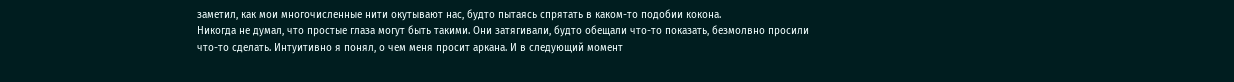заметил, как мои многочисленные нити окутывают нас, будто пытаясь спрятать в каком-то подобии кокона.
Никогда не думал, что простые глаза могут быть такими. Они затягивали, будто обещали что-то показать, безмолвно просили что-то сделать. Интуитивно я понял, о чем меня просит аркана. И в следующий момент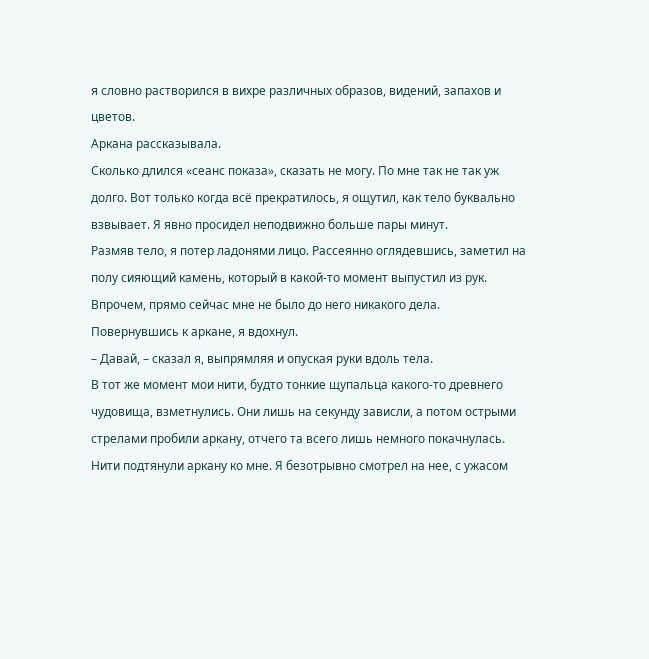я словно растворился в вихре различных образов, видений, запахов и цветов.
Аркана рассказывала.
Сколько длился «сеанс показа», сказать не могу. По мне так не так уж долго. Вот только когда всё прекратилось, я ощутил, как тело буквально взвывает. Я явно просидел неподвижно больше пары минут.
Размяв тело, я потер ладонями лицо. Рассеянно оглядевшись, заметил на полу сияющий камень, который в какой-то момент выпустил из рук. Впрочем, прямо сейчас мне не было до него никакого дела.
Повернувшись к аркане, я вдохнул.
– Давай, – сказал я, выпрямляя и опуская руки вдоль тела.
В тот же момент мои нити, будто тонкие щупальца какого-то древнего чудовища, взметнулись. Они лишь на секунду зависли, а потом острыми стрелами пробили аркану, отчего та всего лишь немного покачнулась.
Нити подтянули аркану ко мне. Я безотрывно смотрел на нее, с ужасом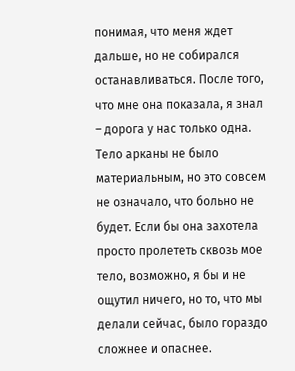понимая, что меня ждет дальше, но не собирался останавливаться. После того, что мне она показала, я знал – дорога у нас только одна.
Тело арканы не было материальным, но это совсем не означало, что больно не будет. Если бы она захотела просто пролететь сквозь мое тело, возможно, я бы и не ощутил ничего, но то, что мы делали сейчас, было гораздо сложнее и опаснее.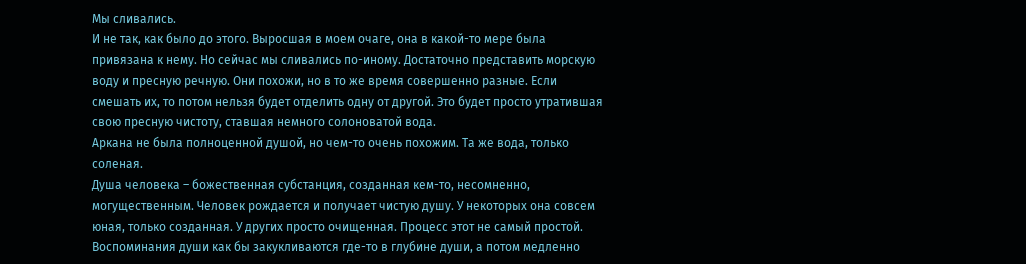Мы сливались.
И не так, как было до этого. Выросшая в моем очаге, она в какой-то мере была привязана к нему. Но сейчас мы сливались по-иному. Достаточно представить морскую воду и пресную речную. Они похожи, но в то же время совершенно разные. Если смешать их, то потом нельзя будет отделить одну от другой. Это будет просто утратившая свою пресную чистоту, ставшая немного солоноватой вода.
Аркана не была полноценной душой, но чем-то очень похожим. Та же вода, только соленая.
Душа человека – божественная субстанция, созданная кем-то, несомненно, могущественным. Человек рождается и получает чистую душу. У некоторых она совсем юная, только созданная. У других просто очищенная. Процесс этот не самый простой. Воспоминания души как бы закукливаются где-то в глубине души, а потом медленно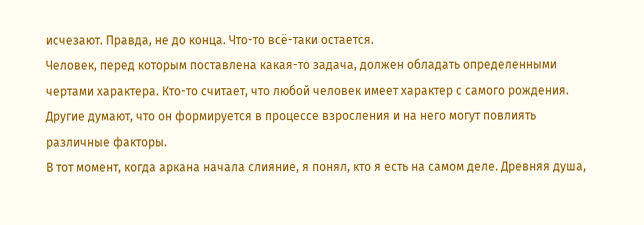исчезают. Правда, не до конца. Что-то всё-таки остается.
Человек, перед которым поставлена какая-то задача, должен обладать определенными чертами характера. Кто-то считает, что любой человек имеет характер с самого рождения. Другие думают, что он формируется в процессе взросления и на него могут повлиять различные факторы.
В тот момент, когда аркана начала слияние, я понял, кто я есть на самом деле. Древняя душа,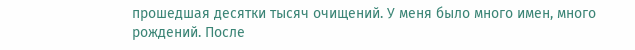прошедшая десятки тысяч очищений. У меня было много имен, много рождений. После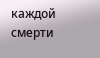каждой смерти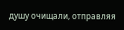душу очищали, отправляя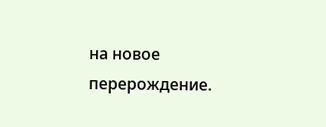на новое перерождение.